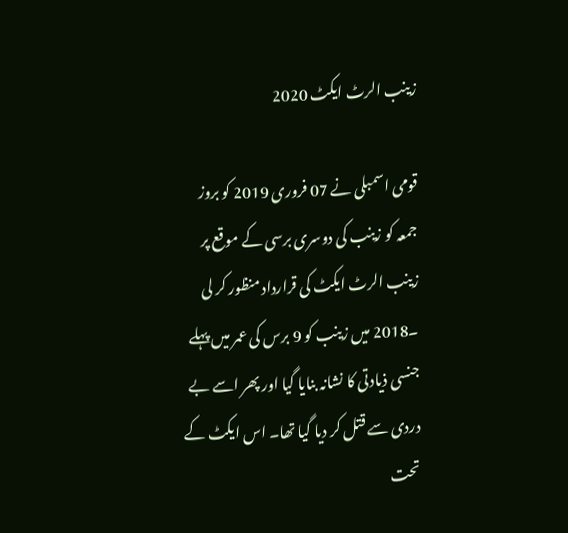زینب الرٹ ایکٹ 2020

قومی اسمبلی نے 07 فروری 2019 کو بروز جمعہ کو زینب کی دوسری برسی کے موقع پر زینب الرٹ ایکٹ کی قرارداد منظور کر لی ۔2018 میں زینب کو 9 برس کی عمر میں پہلے جنسی ذیادتی کا نشانہ بنایا گیا اور پھر اسے بے دردی سے قتل کر دیا گیا تھا۔ اس ایکٹ کے تحت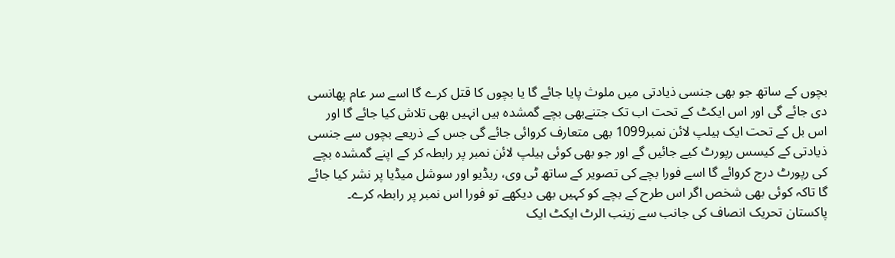بچوں کے ساتھ جو بھی جنسی ذیادتی میں ملوث پایا جائے گا یا بچوں کا قتل کرے گا اسے سر عام پھانسی دی جائے گی اور اس ایکٹ کے تحت اب تک جتنےبھی بچے گمشدہ ہیں انہیں بھی تلاش کیا جائے گا اور اس بل کے تحت ایک ہیلپ لائن نمبر1099 بھی متعارف کروائی جائے گی جس کے ذریعے بچوں سے جنسی ذیادتی کے کیسس رپورٹ کیے جائیں گے اور جو بھی کوئی ہیلپ لائن نمبر پر رابطہ کر کے اپنے گمشدہ بچے کی رپورٹ درج کروائے گا اسے فورا بچے کی تصویر کے ساتھ ٹی وی، ریڈیو اور سوشل میڈیا پر نشر کیا جائے گا تاکہ کوئی بھی شخص اگر اس طرح کے بچے کو کہیں بھی دیکھے تو فورا اس نمبر پر رابطہ کرے۔ پاکستان تحریک انصاف کی جانب سے زینب الرٹ ایکٹ ایک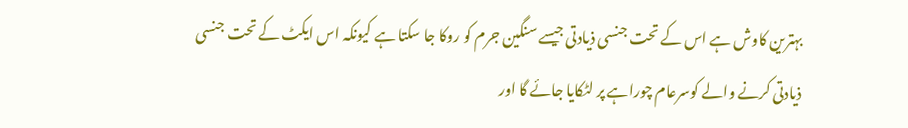بہترین کاوش ہے اس کے تحت جنسی ذیادتی جیسے سنگین جرم کو روکا جا سکتا ہے کیونکہ اس ایکٹ کے تحت جنسی ذیادتی کرنے والے کوسرعام چوراہے پر لٹکایا جائے گا اور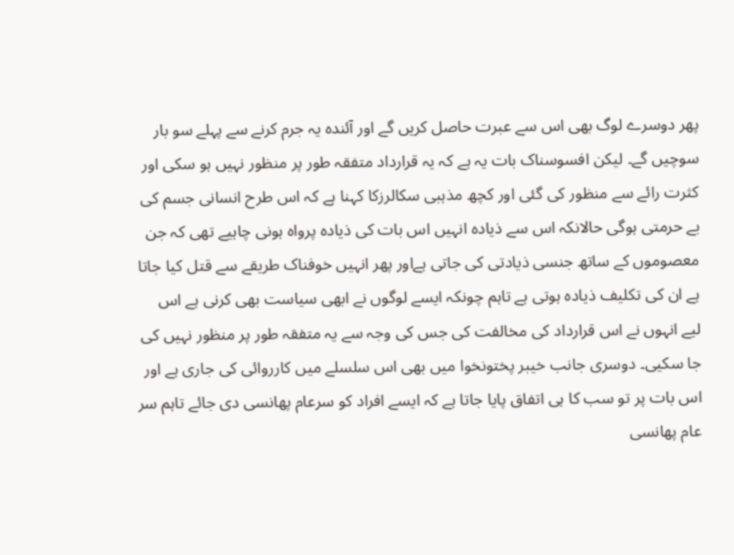پھر دوسرے لوگ بھی اس سے عبرت حاصل کریں گے اور آئندہ یہ جرم کرنے سے پہلے سو بار سوچیں گے۔ لیکن افسوسناک بات یہ ہے کہ یہ قرارداد متفقہ طور پر منظور نہیں ہو سکی اور کثرت رائے سے منظور کی گئی اور کچھ مذہبی سکالرزکا کہنا ہے کہ اس طرح انسانی جسم کی بے حرمتی ہوگی حالانکہ اس سے ذیادہ انہیں اس بات کی ذیادہ پرواہ ہونی چاہیے تھی کہ جن معصوموں کے ساتھ جنسی ذیادتی کی جاتی ہےاور پھر انہیں خوفناک طریقے سے قتل کیا جاتا ہے ان کی تکلیف ذیادہ ہوتی ہے تاہم چونکہ ایسے لوگوں نے ابھی سیاست بھی کرنی ہے اس لیے انہوں نے اس قرارداد کی مخالفت کی جس کی وجہ سے یہ متفقہ طور پر منظور نہیں کی جا سکیی۔ دوسری جانب خیبر پختونخوا میں بھی اس سلسلے میں کارروائی کی جاری ہے اور اس بات پر تو سب کا ہی اتفاق پایا جاتا ہے کہ ایسے افراد کو سرعام پھانسی دی جائے تاہم سر عام پھانسی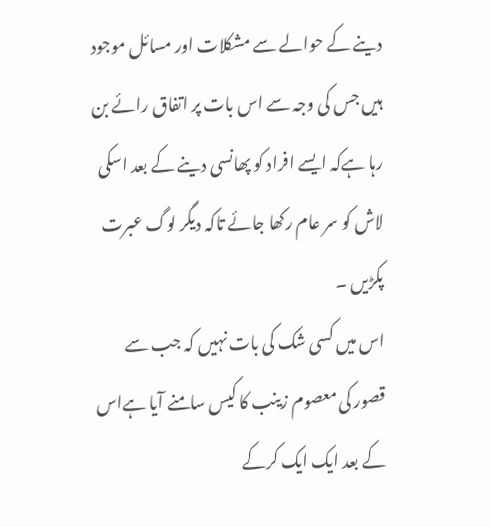دینے کے حوالے سے مشکلات اور مسائل موجود ہیں جس کی وجہ سے اس بات پر اتفاق رائے بن رہا ہےکہ ایسے افراد کو پھانسی دینے کے بعد اسکی لاش کو سر عام رکھا جائے تاکہ دیگر لوگ عبرت پکڑیں ۔
اس میں کسی شک کی بات نہیں کہ جب سے قصور کی معصوم زینب کا کیس سامنے آیا ہےاس کے بعد ایک ایک کرکے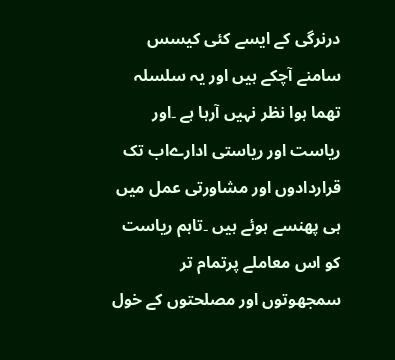درنرگی کے ایسے کئی کیسس سامنے آچکے ہیں اور یہ سلسلہ تھما ہوا نظر نہیں آرہا ہے ۔اور ریاست اور ریاستی ادارےاب تک قراردادوں اور مشاورتی عمل میں ہی پھنسے ہوئے ہیں ۔تاہم ریاست کو اس معاملے پرتمام تر سمجھوتوں اور مصلحتوں کے خول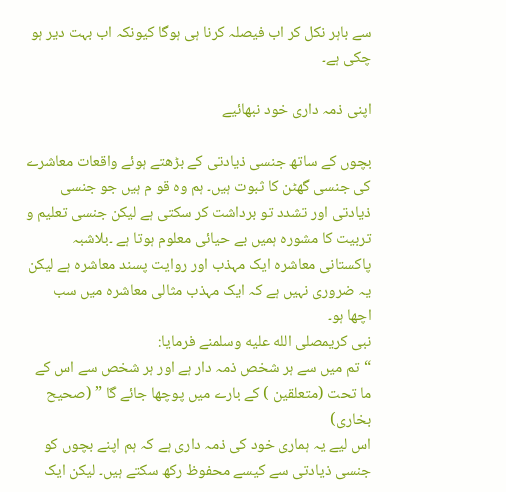سے باہر نکل کر اب فیصلہ کرنا ہی ہوگا کیونکہ اب بہت دیر ہو چکی ہے۔

اپنی ذمہ داری خود نبھائیے

بچوں کے ساتھ جنسی ذیادتی کے بڑھتے ہوئے واقعات معاشرے کی جنسی گھٹن کا ثبوت ہیں۔ ہم وہ قو م ہیں جو جنسی ذیادتی اور تشدد تو برداشت کر سکتی ہے لیکن جنسی تعلیم و تربیت کا مشورہ ہمیں بے حیائی معلوم ہوتا ہے ۔بلاشبہ پاکستانی معاشرہ ایک مہذب اور روایت پسند معاشرہ ہے لیکن یہ ضروری نہیں ہے کہ ایک مہذب مثالی معاشرہ میں سب اچھا ہو۔
نبی کریمصلى الله عليه وسلمنے فرمایا:
“تم میں سے ہر شخص ذمہ دار ہے اور ہر شخص سے اس کے ما تحت (متعلقین ) کے بارے میں پوچھا جائے گا ” (صحیح بخاری)
اس لیے یہ ہماری خود کی ذمہ داری ہے کہ ہم اپنے بچوں کو جنسی ذیادتی سے کیسے محفوظ رکھ سکتے ہیں۔ لیکن ایک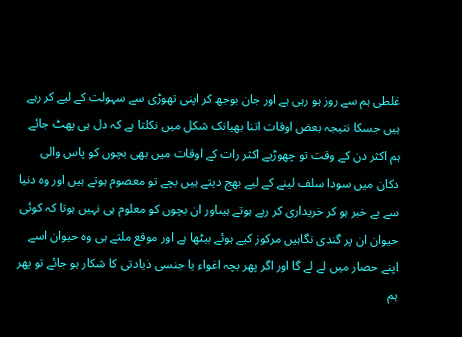غلطی ہم سے روز ہو رہی ہے اور جان بوجھ کر اپنی تھوڑی سے سہولت کے لیے کر رہے ہیں جسکا نتیجہ بعض اوقات اتنا بھیانک شکل میں نکلتا ہے کہ دل ہی پھٹ جائے ہم اکثر دن کے وقت تو چھوڑیے اکثر رات کے اوقات میں بھی بچوں کو پاس والی دکان میں سودا سلف لینے کے لیے بھج دیتے ہیں بچے تو معصوم ہوتے ہیں اور وہ دنیا سے بے خبر ہو کر خریداری کر رہے ہوتے ہیںاور ان بچوں کو معلوم ہی نہیں ہوتا کہ کوئی حیوان ان پر گندی نگاہیں مرکوز کیے ہوئے بیٹھا ہے اور موقع ملتے ہی وہ حیوان اسے اپنے حصار میں لے لے گا اور اگر پھر بچہ اغواء یا جنسی ذیادتی کا شکار ہو جائے تو پھر ہم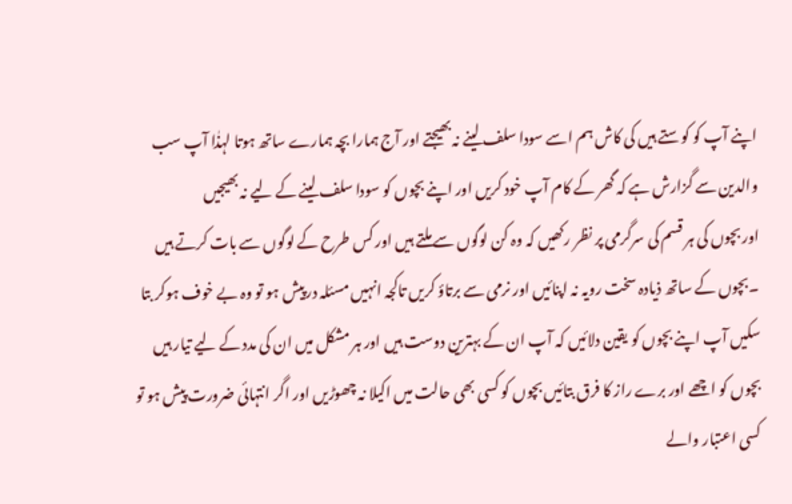اپنے آپ کو کوستے ہیں کی کاش ہم اسے سودا سلف لینے نہ بھیجتے اور آج ہمارا بچہ ہمارے ساتھ ہوتا لہذٰا آپ سب والدین سے گزارش ہے کہ گھر کے کام آپ خود کریں اور اپنے بچوں کو سودا سلف لینے کے لیے نہ بھیجیں
اور بچوں کی ہر قسم کی سرگرمی پر نظر رکھیں کہ وہ کن لوگوں سے ملتے ہیں اور کس طرح کے لوگوں سے بات کرتے ہیں ۔بچوں کے ساتھ ذیادہ سخت رویہ نہ اپنائیں اور نرمی سے برتاؤ کریں تاکجہ انہیں مسئلہ درپیش ہو تو وہ بے خوف ہوکر بتا سکیں آپ اپنے بچوں کو یقین دلائیں کہ آپ ان کے بہترین دوست ہیں اور ہر مشکل میں ان کی مدد کے لیے تیار ہیں بچوں کو اچھے اور برے راز کا فرق بتائیں بچوں کو کسی بھی حالت میں اکیلا نہ چھوڑیں اور اگر انتہائی ضرورت پیش ہو تو کسی اعتبار والے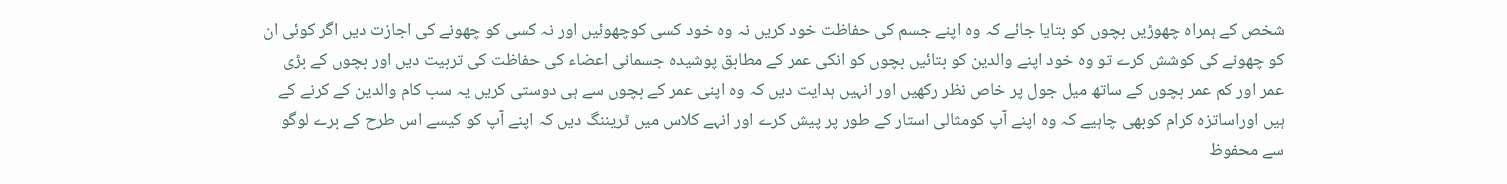شخص کے ہمراہ چھوڑیں بچوں کو بتایا جائے کہ وہ اپنے جسم کی حفاظت خود کریں نہ وہ خود کسی کوچھوئیں اور نہ کسی کو چھونے کی اجازت دیں اگر کوئی ان کو چھونے کی کوشش کرے تو وہ خود اپنے والدین کو بتائیں بچوں کو انکی عمر کے مطابق پوشیدہ جسمانی اعضاء کی حفاظت کی تربیت دیں اور بچوں کے بڑی عمر اور کم عمر بچوں کے ساتھ میل جول پر خاص نظر رکھیں اور انہیں ہدایت دیں کہ وہ اپنی عمر کے بچوں سے ہی دوستی کریں یہ سب کام والدین کے کرنے کے ہیں اوراساتزہ کرام کوبھی چاہیے کہ وہ اپنے آپ کومثالی استار کے طور پر پیش کرے اور انہے کلاس میں ٹریننگ دیں کہ اپنے آپ کو کیسے اس طرح کے برے لوگو سے محفوظ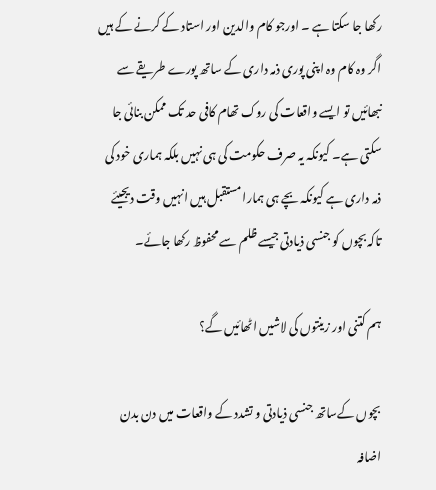رکھا جا سکتا ہے ۔ اورجو کام والدین اور استاد کے کرنے کے ہیں اگر وہ کام وہ اپنی پوری ذمہ داری کے ساتھ پورے طریقے سے نبھائیں تو ایسے واقعات کی روک تھام کافی حد تک ممکن بنائی جا سکتی ہے۔ کیونکہ یہ صرف حکومت کی ہی نہیں بلکہ ہماری خود کی ذمہ داری ہے کیونکہ بچے ہی ہمارا مستقبل ہیں انہیں وقت دیجیئے تاکہ بچوں کو جنسی ذیادتی جیسے ظلم سے محفوظ رکھا جائے۔

ہم کتنی اور زینتوں کی لاشیں اٹھائیں گے؟

بچوں کےساتھ جنسی ذیادتی و تشدد کے واقعات میں دن بدن اضافہ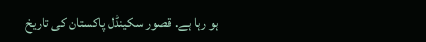ہو رہا ہے. قصور سکینڈل پاکستان کی تاریخ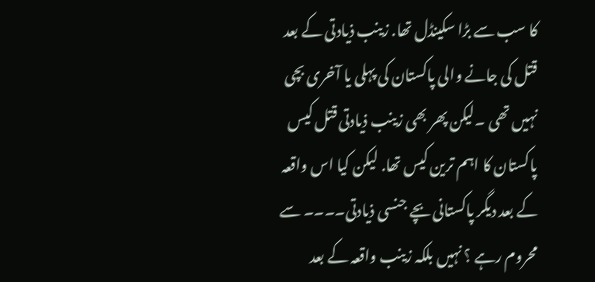کا سب سے بڑا سکینڈل تھا. زینب ذیادتی کے بعد قتل کی جانے والی پاکستان کی پہلی یا آخری بچی نہیں تھی ۔لیکن پھر بھی زینب ذیادتی قتل کیس پاکستان کا اہم ترین کیس تھا. لیکن کیا اس واقعہ کے بعد دیگر پاکستانی بچے جنسی ذیادتی۔۔۔۔ سے محروم رہے ؟ نہیں بلکہ زینب واقعہ کے بعد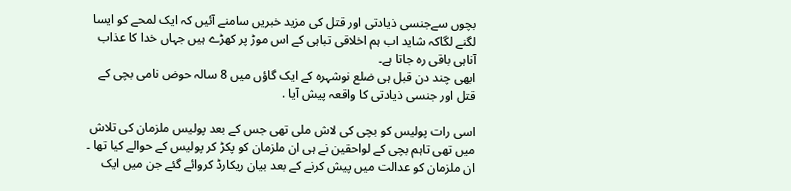بچوں سےجنسی ذیادتی اور قتل کی مزید خبریں سامنے آئیں کہ ایک لمحے کو ایسا لگنے لگاکہ شاید اب ہم اخلاقی تباہی کے اس موڑ پر کھڑے ہیں جہاں خدا کا عذاب آناہی باقی رہ جاتا ہے۔
ابھی چند دن قبل ہی ضلع نوشہرہ کے ایک گاؤں میں 8 سالہ حوض نامی بچی کے قتل اور جنسی ذیادتی کا واقعہ پیش آیا .

اسی رات پولیس کو بچی کی لاش ملی تھی جس کے بعد پولیس ملزمان کی تلاش میں تھی تاہم بچی کے لواحقین نے ہی ان ملزمان کو پکڑ کر پولیس کے حوالے کیا تھا ۔ ان ملزمان کو عدالت میں پیش کرنے کے بعد بیان ریکارڈ کروائے گئے جن میں ایک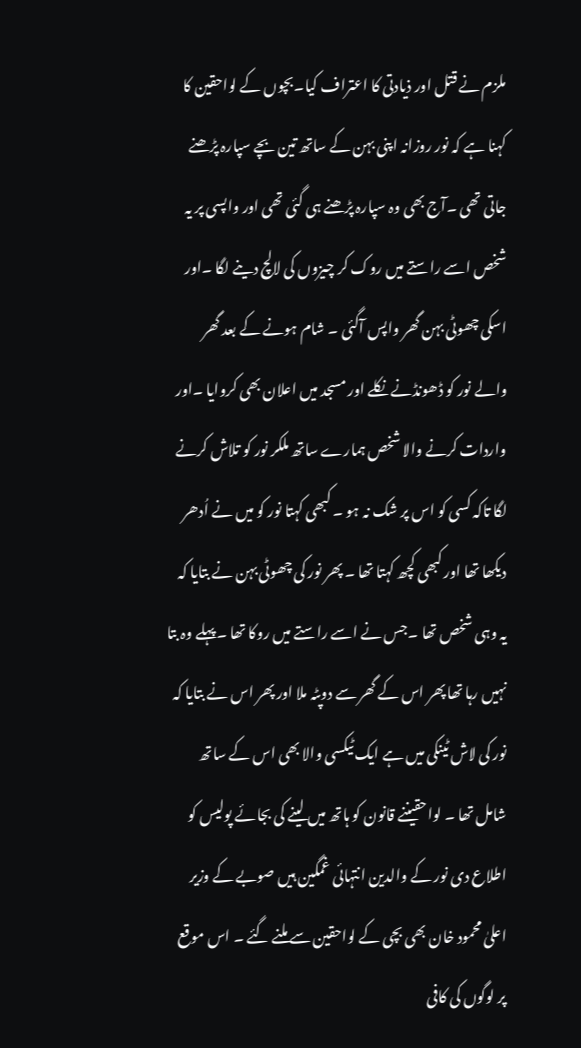ملزم نے قتل اور ذیادتی کا اعتراف کیا۔بچوں کے لواحقین کا کہنا ہے کہ نور روزانہ اپنی بہن کے ساتھ تین بچے سپارہ پڑھنے جاتی تھی ۔آج بھی وہ سپارہ پڑھنے ہی گئی تھی اور واپسی پر یہ شخص اسے راستے میں روک کر چیزوں کی لالچ دینے لگا ۔اور اسکی چھوٹی بہن گھر واپس آگئی ۔ شام ہونے کے بعد گھر والے نور کو ڈھونڈنے نکلے اور مسجد میں اعلان بھی کروایا ۔اور واردات کرنے والا شخص ہمارے ساتھ ملکر نور کو تلاش کرنے لگا تاکہ کسی کو اس پر شک نہ ہو ۔ کبھی کہتا نور کو میں نے اُدھر دیکھا تھا اور کبھی کچھ کہتا تھا ۔ پھر نور کی چھوٹی بہن نے بتایا کہ یہ وہی شخص تھا ۔جس نے اسے راستے میں روکا تھا ۔پہلے وہ بتا نہیں رہا تھا پھر اس کے گھر سے دوپٹہ ملا اور پھر اس نے بتایا کہ نور کی لاش ٹینکی میں ہے ایک ٹیکسی والا بھی اس کے ساتھ شامل تھا ۔ لواحقیننے قانون کو ہاتھ میں لینے کی بجائے پولیس کو اطلاع دی نور کے والدین انتہائی غمگین ہیں صوبے کے وزیر اعلیٰ محمود خان بھی بچی کے لواحقین سے ملنے گئے ۔ اس موقع پر لوگوں کی کافی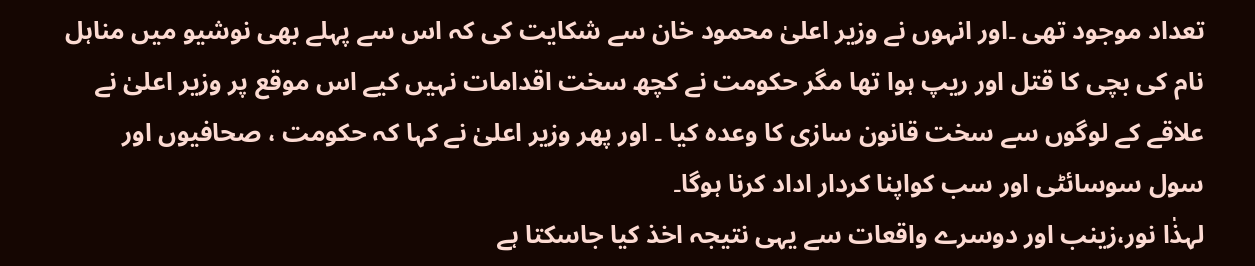تعداد موجود تھی ۔اور انہوں نے وزیر اعلیٰ محمود خان سے شکایت کی کہ اس سے پہلے بھی نوشیو میں مناہل نام کی بچی کا قتل اور ریپ ہوا تھا مگر حکومت نے کچھ سخت اقدامات نہیں کیے اس موقع پر وزیر اعلیٰ نے علاقے کے لوگوں سے سخت قانون سازی کا وعدہ کیا ۔ اور پھر وزیر اعلیٰ نے کہا کہ حکومت ، صحافیوں اور سول سوسائٹی اور سب کواپنا کردار اداد کرنا ہوگا۔
لہذٰا نور،زینب اور دوسرے واقعات سے یہی نتیجہ اخذ کیا جاسکتا ہے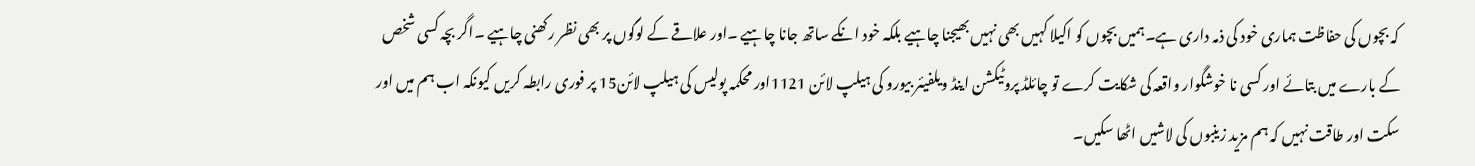کہ بچوں کی حفاظت ہماری خود کی ذمہ داری ہے۔ہمیں بچوں کو اکیلا کہیں بھی نہیں بھیجنا چاہیے بلکہ خود انکے ساتھ جانا چاہیے ۔اور علاقے کے لوگوں پر بھی نظر رکھنی چاہیے ۔اگر بچہ کسی شخص کے بارے میں بتائے اور کسی نا خوشگوار واقعہ کی شکایت کرے تو چائلڈ پروٹیکشن اینڈ ویلفیئر بیورو کی ہیلپ لائن 1121اور محکمہ پولیس کی ہیلپ لائن15 پر فوری رابطہ کریں کیونکہ اب ہم میں اور سکت اور طاقت نہیں کہ ہم مزید زینبوں کی لاشیں اٹھا سکیں۔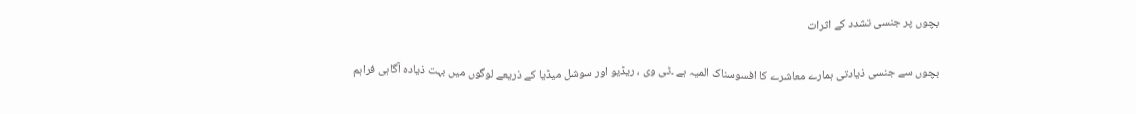بچوں پر جنسی تشدد کے اثرات

بچوں سے جنسی ذیادتی ہمارے معاشرے کا افسوسناک المیہ ہے ۔ٹی وی ، ریڈیو اور سوشل میڈیا کے ذریعے لوگوں میں بہت ذیادہ آگاہی فراہم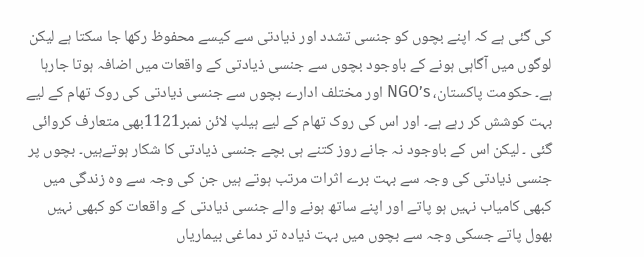کی گئی ہے کہ اپنے بچوں کو جنسی تشدد اور ذیادتی سے کیسے محفوظ رکھا جا سکتا ہے لیکن لوگوں میں آگاہی ہونے کے باوجود بچوں سے جنسی ذیادتی کے واقعات میں اضافہ ہوتا جارہا ہے۔ حکومت پاکستان، NGO’s اور مختلف ادارے بچوں سے جنسی ذیادتی کی روک تھام کے لیے بہت کوشش کر رہے ہے۔ اور اس کی روک تھام کے لیے ہیلپ لائن نمبر1121بھی متعارف کروائی گئی ۔ لیکن اس کے باوجود نہ جانے روز کتنے ہی بچے جنسی ذیادتی کا شکار ہوتےہیں۔ بچوں پر جنسی ذیادتی کی وجہ سے بہت برے اثرات مرتب ہوتے ہیں جن کی وجہ سے وہ زندگی میں کبھی کامیاب نہیں ہو پاتے اور اپنے ساتھ ہونے والے جنسی ذیادتی کے واقعات کو کبھی نہیں بھول پاتے جسکی وجہ سے بچوں میں بہت ذیادہ تر دماغی بیماریاں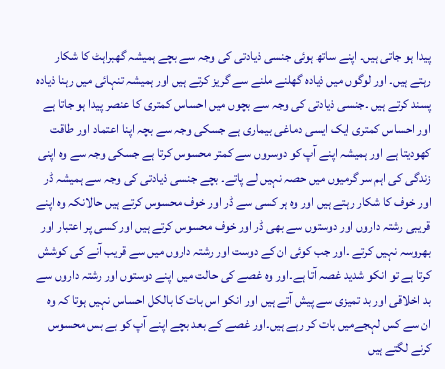پیدا ہو جاتی ہیں۔ اپنے ساتھ ہوئی جنسی ذیادتی کی وجہ سے بچے ہمیشہ گھبراہٹ کا شکار رہتے ہیں۔ اور لوگوں میں ذیادہ گھلنے ملنے سے گریز کرتے ہیں اور ہمیشہ تنہائی میں رہنا ذیادہ پسند کرتے ہیں ۔جنسی ذیادتی کی وجہ سے بچوں میں احساس کمتری کا عنصر پیدا ہو جاتا ہے اور احساس کمتری ایک ایسی دماغی بیماری ہے جسکی وجہ سے بچہ اپنا اعتماد اور طاقت کھودیتا ہے اور ہمیشہ اپنے آپ کو دوسروں سے کمتر محسوس کرتا ہے جسکی وجہ سے وہ اپنی زندگی کی اہم سر گرمیوں میں حصہ نہیں لے پاتے۔ بچے جنسی ذیادتی کی وجہ سے ہمیشہ ڈر اور خوف کا شکار رہتے ہیں اور وہ ہر کسی سے ڈر اور خوف محسوس کرتے ہیں حالانکہ وہ اپنے قریبی رشتہ داروں اور دوستوں سے بھی ڈر اور خوف محسوس کرتے ہیں اور کسی پر اعتبار اور بھروسہ نہیں کرتے ۔اور جب کوئی ان کے دوست اور رشتہ داروں میں سے قریب آنے کی کوشش کرتا ہے تو انکو شدید غصہ آتا ہے۔اور وہ غصے کی حالت میں اپنے دوستوں اور رشتہ داروں سے بد اخلاقی اور بد تمیزی سے پیش آتے ہیں اور انکو اس بات کا بالکل احساس نہیں ہوتا کہ وہ ان سے کس لہجےمیں بات کر رہے ہیں۔اور غصے کے بعد بچے اپنے آپ کو بے بس محسوس کرنے لگتے ہیں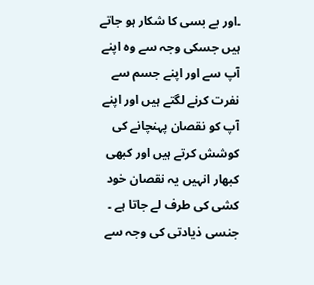۔اور بے بسی کا شکار ہو جاتے ہیں جسکی وجہ سے وہ اپنے آپ سے اور اپنے جسم سے نفرت کرنے لگتے ہیں اور اپنے آپ کو نقصان پہنچانے کی کوشش کرتے ہیں اور کبھی کبھار انہیں یہ نقصان خود کشی کی طرف لے جاتا ہے ۔ جنسی ذیادتی کی وجہ سے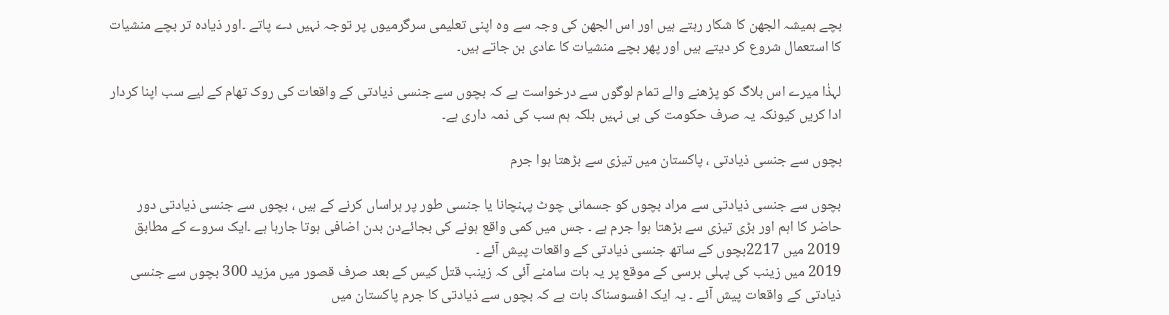بچے ہمیشہ الجھن کا شکار رہتے ہیں اور اس الجھن کی وجہ سے وہ اپنی تعلیمی سرگرمیوں پر توجہ نہیں دے پاتے ۔اور ذیادہ تر بچے منشیات کا استعمال شروع کر دیتے ہیں اور پھر بچے منشیات کا عادی بن جاتے ہیں۔

لہذٰا میرے اس بلاگ کو پڑھنے والے تمام لوگوں سے درخواست ہے کہ بچوں سے جنسی ذیادتی کے واقعات کی روک تھام کے لیے سب اپنا کردار ادا کریں کیونکہ یہ صرف حکومت کی ہی نہیں بلکہ ہم سب کی ذمہ داری ہے۔

بچوں سے جنسی ذیادتی ، پاکستان میں تیزی سے بڑھتا ہوا جرم

بچوں سے جنسی ذیادتی سے مراد بچوں کو جسمانی چوٹ پہنچانا یا جنسی طور پر ہراساں کرنے کے ہیں ، بچوں سے جنسی ذیادتی دور حاضر کا اہم اور بڑی تیزی سے بڑھتا ہوا جرم ہے ۔ جس میں کمی واقع ہونے کی بجائےدن بدن اضافی ہوتا جارہا ہے ۔ایک سروے کے مطابق 2019 میں 2217بچوں کے ساتھ جنسی ذیادتی کے واقعات پیش آئے ۔
2019 میں زینب کی پہلی برسی کے موقع پر یہ بات سامنے آئی کہ زینب قتل کیس کے بعد صرف قصور میں مزید 300 بچوں سے جنسی ذیادتی کے واقعات پیش آئے ۔ یہ ایک افسوسناک بات ہے کہ بچوں سے ذیادتی کا جرم پاکستان میں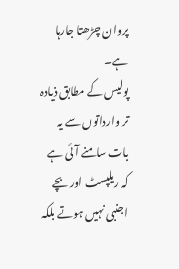پروان چڑھتا جارہا ہے۔
پولیس کے مطابق ذیادہ تر وارداتوں سے یہ بات سامنے آئی ہے کہ ریلپسٹ اور بچے اجنبی نہیں ہوتے بلکہ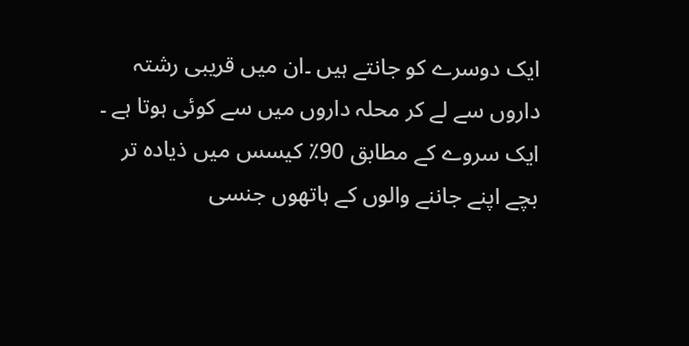ایک دوسرے کو جانتے ہیں ۔ان میں قریبی رشتہ داروں سے لے کر محلہ داروں میں سے کوئی ہوتا ہے ۔
ایک سروے کے مطابق 90٪ کیسس میں ذیادہ تر بچے اپنے جاننے والوں کے ہاتھوں جنسی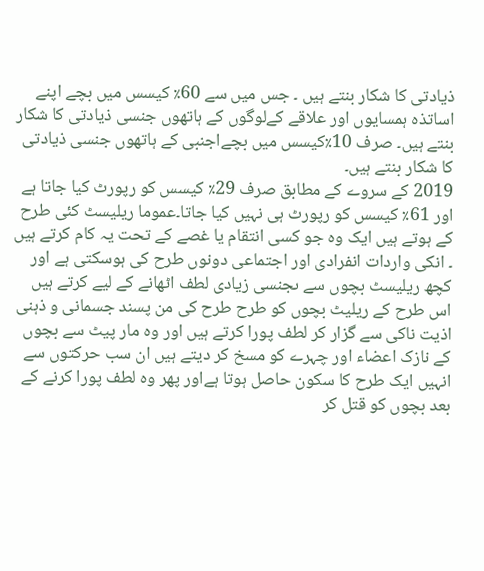ذیادتی کا شکار بنتے ہیں ۔ جس میں سے 60٪ کیسس میں بچے اپنے اساتذہ ہمسایوں اور علاقے کےلوگوں کے ہاتھوں جنسی ذیادتی کا شکار بنتے ہیں۔ صرف 10٪کیسس میں بچےاجنبی کے ہاتھوں جنسی ذیادتی کا شکار بنتے ہیں۔
2019 کے سروے کے مطابق صرف 29٪ کیسس کو رپورٹ کیا جاتا ہے اور 61٪ کیسس کو رپورٹ ہی نہیں کیا جاتا۔عموما ریلیسٹ کئی طرح کے ہوتے ہیں ایک وہ جو کسی انتقام یا غصے کے تحت یہ کام کرتے ہیں ۔ انکی واردات انفرادی اور اجتماعی دونوں طرح کی ہوسکتی ہے اور کچھ ریلیسٹ بچوں سے ںجنسی زیادی لطف اٹھانے کے لیے کرتے ہیں اس طرح کے ریلیٹ بچوں کو طرح طرح کی من پسند جسمانی و ذہنی اذیت ناکی سے گزار کر لطف پورا کرتے ہیں اور وہ مار پیٹ سے بچوں کے نازک اعضاء اور چہرے کو مسخ کر دیتے ہیں ان سب حرکتوں سے انہیں ایک طرح کا سکون حاصل ہوتا ہےاور پھر وہ لطف پورا کرنے کے بعد بچوں کو قتل کر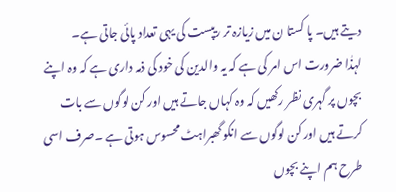دیتے ہیں۔ پا کستا ن میں زیازہ تر ریپست کی یہی تعداد پائی جاتی ہے۔
لہذٰا ضرورت اس امر کی ہے کہ یہ والدین کی خود کی ذمہ داری ہے کہ وہ اپنے بچوں پر گہری نظر رکھیں کہ وہ کہاں جاتے ہیں اور کن لوگوں سے بات کرتے ہیں اور کن لوگوں سے انکو گھبراہٹ محسوس ہوتی ہے ۔صرف اسی طرح ہم اپنے بچوں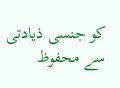کو جنسی ذیادتی سے محفوظ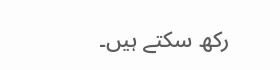رکھ سکتے ہیں۔